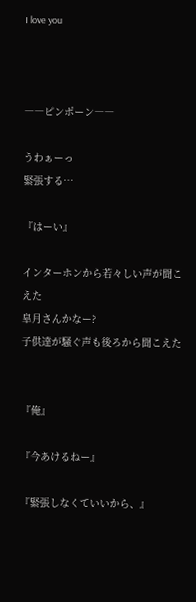I love you



――ピンポーン――

うわぁーっ
緊張する…

『はーい』

インターホンから若々しい声が聞こえた
皐月さんかなー?
子供達が騒ぐ声も後ろから聞こえた


『俺』

『今あけるねー』

『緊張しなくていいから、』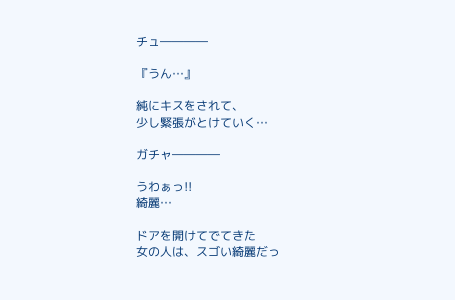チュ――――

『うん…』

純にキスをされて、
少し緊張がとけていく…

ガチャ――――

うわぁっ!!
綺麗…

ドアを開けてでてきた
女の人は、スゴい綺麗だっ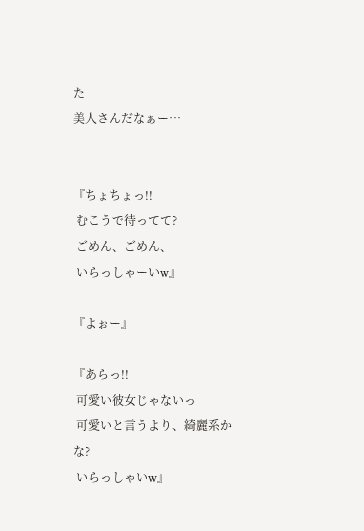た
美人さんだなぁー…


『ちょちょっ!!
 むこうで待ってて?
 ごめん、ごめん、
 いらっしゃーいw』

『よぉー』

『あらっ!!
 可愛い彼女じゃないっ
 可愛いと言うより、綺麗系かな?
 いらっしゃいw』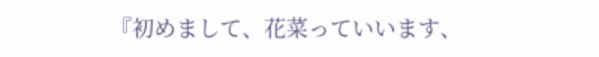『初めまして、花菜っていいます、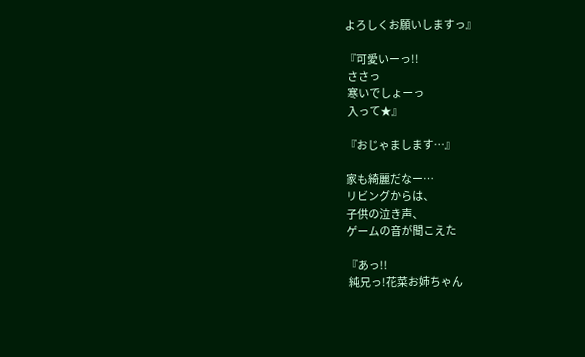よろしくお願いしますっ』

『可愛いーっ!!
 ささっ
 寒いでしょーっ
 入って★』

『おじゃまします…』

家も綺麗だなー…
リビングからは、
子供の泣き声、
ゲームの音が聞こえた

『あっ!!
 純兄っ!花菜お姉ちゃん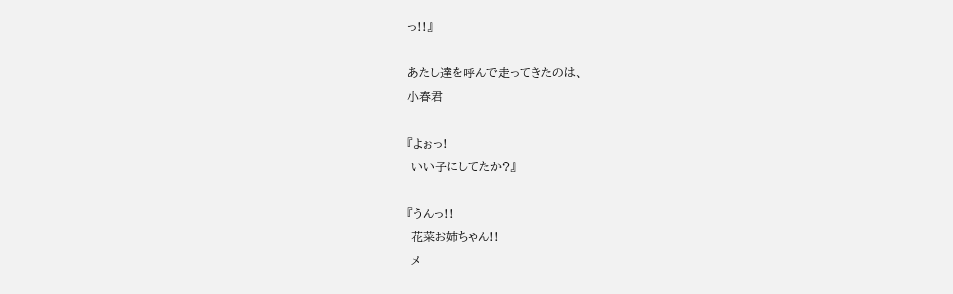っ!!』

あたし達を呼んで走ってきたのは、
小春君

『よぉっ!
 いい子にしてたか?』

『うんっ!!
 花菜お姉ちゃん!!
 メ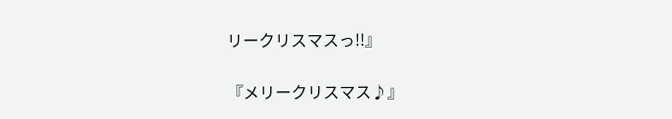リークリスマスっ!!』

『メリークリスマス♪』